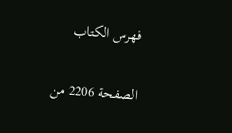فهرس الكتاب

الصفحة 2206 من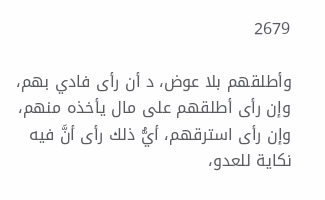2679

وأطلقهم بلا عوض، د أن رأى فادي بهم، وإن رأى أطلقهم على مال يأخذه منهم، وإن رأى استرقهم، أيُّ ذلك رأى أنَّ فيه نكاية للعدو،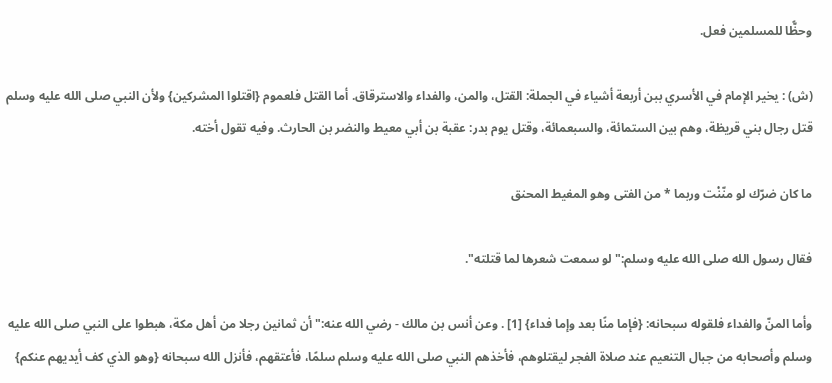وحظًّا للمسلمين فعل.

(ش) : يخير الإمام في الأسري ببن أربعة أشياء في الجملة: القتل، والمن، والفداء والاسترقاق. أما القتل فلعموم {اقتلوا المشركين} ولأن النبي صلى الله عليه وسلم قتل رجال بني قريظة، وهم بين الستمائة، والسبعمائة، وقتل يوم بدر: عقبة بن أبي معيط والنضر بن الحارث. وفيه تقول أخته.

ما كان ضرّك لو منّنْت وربما * من الفتى وهو المغيط المحنق

فقال رسول الله صلى الله عليه وسلم:"لو سمعت شعرها لما قتلته".

وأما المنّ والفداء فلقوله سبحانه: {فإما منًا بعد وإما فداء} [1] . وعن أنس بن مالك - رضي الله عنه:"أن ثمانين رجلا من أهل مكة، هبطوا على النبي صلى الله عليه وسلم وأصحابه من جبال التنعيم عند صلاة الفجر ليقتلوهم، فأخذهم النبي صلى الله عليه وسلم سلمًا، فأعتقهم، فأنزل الله سبحانه {وهو الذي كف أيديهم عنكم}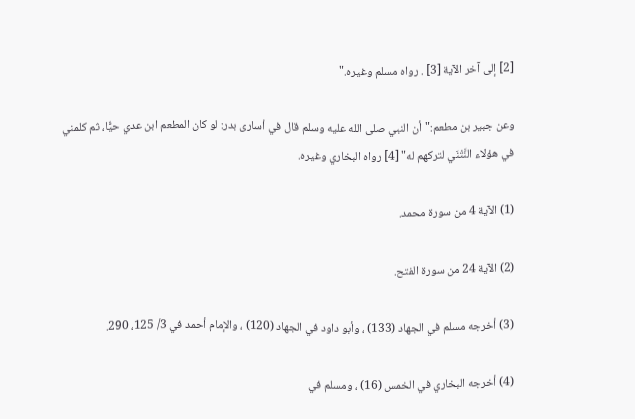[2] إلى آخر الآية [3] . رواه مسلم وغيره."

وعن جبير بن مطعم:"أن النبي صلى الله عليه وسلم قال في اْسارى بدر: لو كان المطعم ابن عدي حيًّا، ثم كلمني في هؤلاء النَّتْنَي لتركهم له" [4] رواه البخاري وغيره.

(1) الآية 4 من سورة محمد.

(2) الآية 24 من سورة الفتح.

(3) أخرجه مسلم في الجهاد (133) ، وأبو داود في الجهاد (120) ، والإمام أحمد في 3/ 125، 290.

(4) أخرجه البخاري في الخمس (16) ، ومسلم في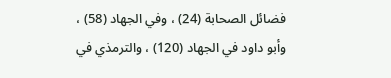فضائل الصحابة (24) ، وفي الجهاد (58) ، وأبو داود في الجهاد (120) ، والترمذي في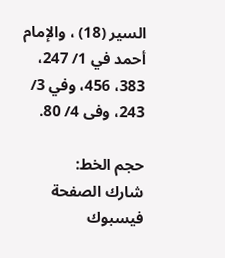السير (18) ، والإمام أحمد في 1/ 247، 383، 456، وفي 3/ 243، وفى 4/ 80.

حجم الخط:
شارك الصفحة
فيسبوك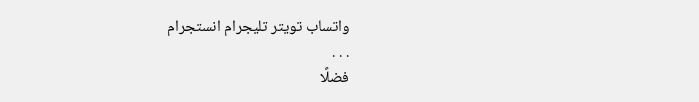واتساب تويتر تليجرام انستجرام
. . .
فضلًا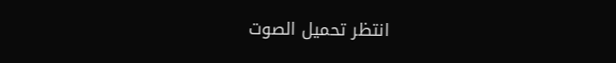انتظر تحميل الصوت